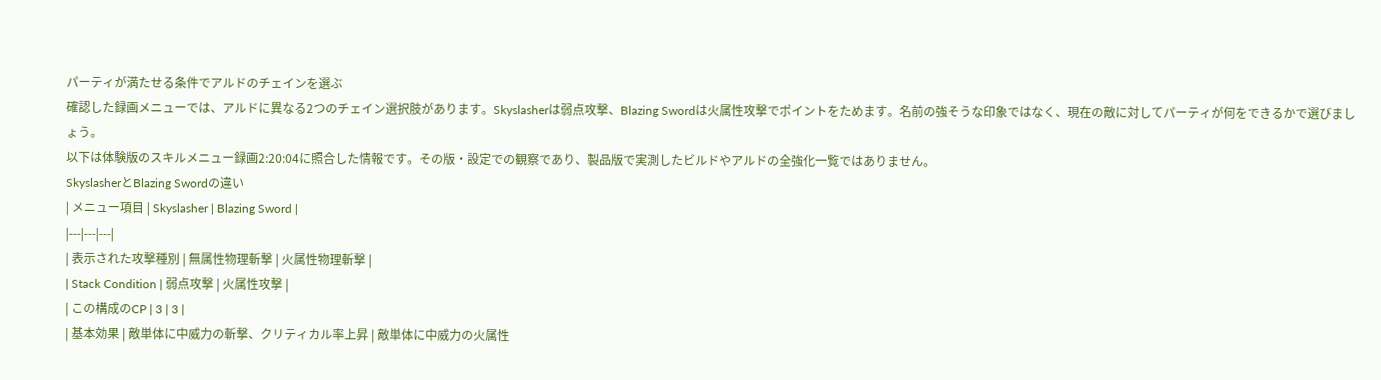パーティが満たせる条件でアルドのチェインを選ぶ
確認した録画メニューでは、アルドに異なる2つのチェイン選択肢があります。Skyslasherは弱点攻撃、Blazing Swordは火属性攻撃でポイントをためます。名前の強そうな印象ではなく、現在の敵に対してパーティが何をできるかで選びましょう。
以下は体験版のスキルメニュー録画2:20:04に照合した情報です。その版・設定での観察であり、製品版で実測したビルドやアルドの全強化一覧ではありません。
SkyslasherとBlazing Swordの違い
| メニュー項目 | Skyslasher | Blazing Sword |
|---|---|---|
| 表示された攻撃種別 | 無属性物理斬撃 | 火属性物理斬撃 |
| Stack Condition | 弱点攻撃 | 火属性攻撃 |
| この構成のCP | 3 | 3 |
| 基本効果 | 敵単体に中威力の斬撃、クリティカル率上昇 | 敵単体に中威力の火属性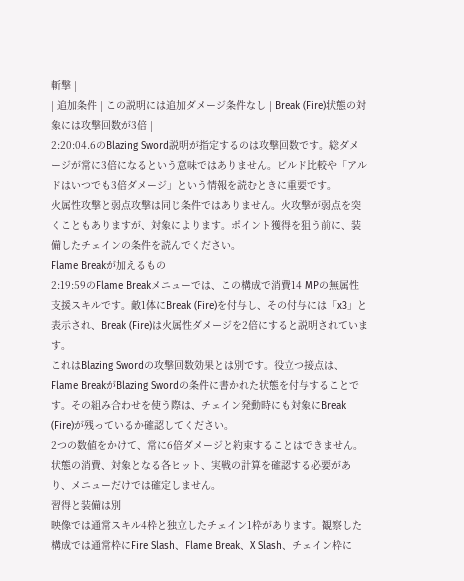斬撃 |
| 追加条件 | この説明には追加ダメージ条件なし | Break (Fire)状態の対象には攻撃回数が3倍 |
2:20:04.6のBlazing Sword説明が指定するのは攻撃回数です。総ダメージが常に3倍になるという意味ではありません。ビルド比較や「アルドはいつでも3倍ダメージ」という情報を読むときに重要です。
火属性攻撃と弱点攻撃は同じ条件ではありません。火攻撃が弱点を突くこともありますが、対象によります。ポイント獲得を狙う前に、装備したチェインの条件を読んでください。
Flame Breakが加えるもの
2:19:59のFlame Breakメニューでは、この構成で消費14 MPの無属性支援スキルです。敵1体にBreak (Fire)を付与し、その付与には「x3」と表示され、Break (Fire)は火属性ダメージを2倍にすると説明されています。
これはBlazing Swordの攻撃回数効果とは別です。役立つ接点は、Flame BreakがBlazing Swordの条件に書かれた状態を付与することです。その組み合わせを使う際は、チェイン発動時にも対象にBreak (Fire)が残っているか確認してください。
2つの数値をかけて、常に6倍ダメージと約束することはできません。状態の消費、対象となる各ヒット、実戦の計算を確認する必要があり、メニューだけでは確定しません。
習得と装備は別
映像では通常スキル4枠と独立したチェイン1枠があります。観察した構成では通常枠にFire Slash、Flame Break、X Slash、チェイン枠に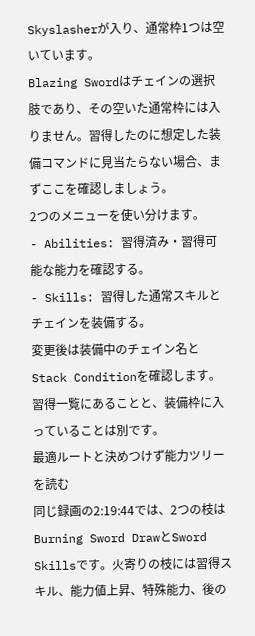Skyslasherが入り、通常枠1つは空いています。
Blazing Swordはチェインの選択肢であり、その空いた通常枠には入りません。習得したのに想定した装備コマンドに見当たらない場合、まずここを確認しましょう。
2つのメニューを使い分けます。
- Abilities: 習得済み・習得可能な能力を確認する。
- Skills: 習得した通常スキルとチェインを装備する。
変更後は装備中のチェイン名とStack Conditionを確認します。習得一覧にあることと、装備枠に入っていることは別です。
最適ルートと決めつけず能力ツリーを読む
同じ録画の2:19:44では、2つの枝はBurning Sword DrawとSword Skillsです。火寄りの枝には習得スキル、能力値上昇、特殊能力、後の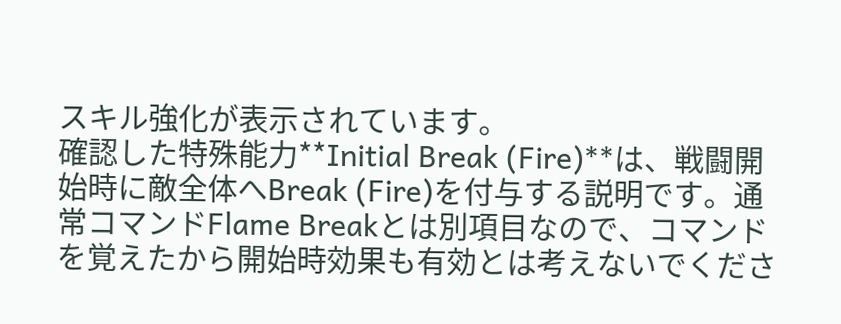スキル強化が表示されています。
確認した特殊能力**Initial Break (Fire)**は、戦闘開始時に敵全体へBreak (Fire)を付与する説明です。通常コマンドFlame Breakとは別項目なので、コマンドを覚えたから開始時効果も有効とは考えないでくださ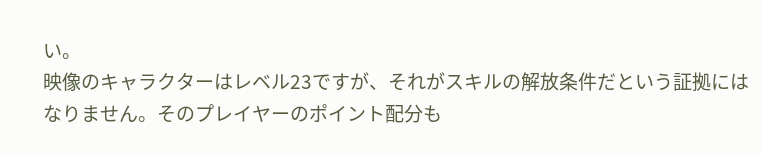い。
映像のキャラクターはレベル23ですが、それがスキルの解放条件だという証拠にはなりません。そのプレイヤーのポイント配分も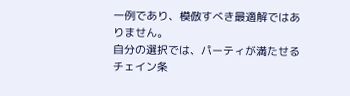一例であり、模倣すべき最適解ではありません。
自分の選択では、パーティが満たせるチェイン条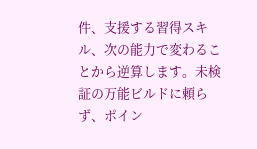件、支援する習得スキル、次の能力で変わることから逆算します。未検証の万能ビルドに頼らず、ポイン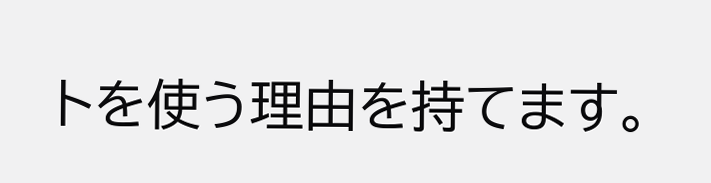トを使う理由を持てます。